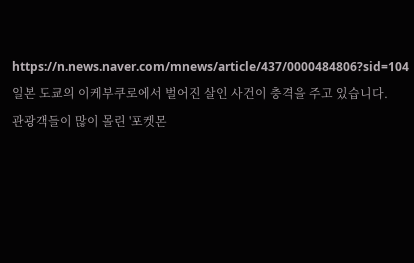https://n.news.naver.com/mnews/article/437/0000484806?sid=104
일본 도쿄의 이케부쿠로에서 벌어진 살인 사건이 충격을 주고 있습니다.
관광객들이 많이 몰린 '포켓몬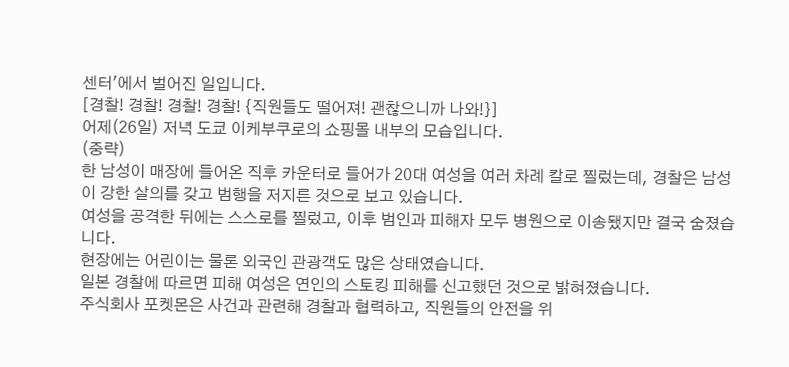센터'에서 벌어진 일입니다.
[경찰! 경찰! 경찰! 경찰! {직원들도 떨어져! 괜찮으니까 나와!}]
어제(26일) 저녁 도쿄 이케부쿠로의 쇼핑몰 내부의 모습입니다.
(중략)
한 남성이 매장에 들어온 직후 카운터로 들어가 20대 여성을 여러 차례 칼로 찔렀는데, 경찰은 남성이 강한 살의를 갖고 범행을 저지른 것으로 보고 있습니다.
여성을 공격한 뒤에는 스스로를 찔렀고, 이후 범인과 피해자 모두 병원으로 이송됐지만 결국 숨졌습니다.
현장에는 어린이는 물론 외국인 관광객도 많은 상태였습니다.
일본 경찰에 따르면 피해 여성은 연인의 스토킹 피해를 신고했던 것으로 밝혀졌습니다.
주식회사 포켓몬은 사건과 관련해 경찰과 협력하고, 직원들의 안전을 위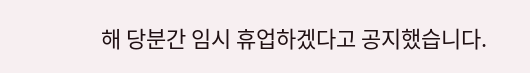해 당분간 임시 휴업하겠다고 공지했습니다.